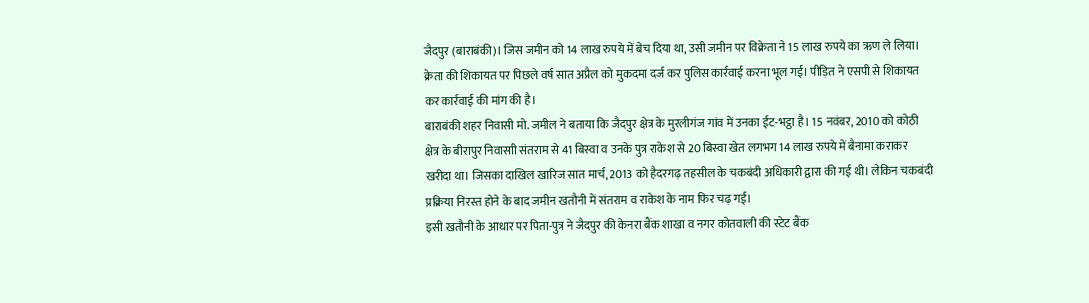जैदपुर (बाराबंकी)। जिस जमीन को 14 लाख रुपये में बेच दिया था, उसी जमीन पर विक्रेता ने 15 लाख रुपये का ऋण ले लिया। क्रेता की शिकायत पर पिछले वर्ष सात अप्रैल को मुकदमा दर्ज कर पुलिस कार्रवाई करना भूल गई। पीड़ित ने एसपी से शिकायत कर कार्रवाई की मांग की है।
बाराबंकी शहर निवासी मो. जमील ने बताया कि जैदपुर क्षेत्र के मुरलीगंज गांव में उनका ईंट-भट्ठा है। 15 नवंबर, 2010 को कोठी क्षेत्र के बीरापुर निवासाी संतराम से 41 बिस्वा व उनके पुत्र राकेश से 20 बिस्वा खेत लगभग 14 लाख रुपये में बैनामा कराकर खरीदा था। जिसका दाखिल खारिज सात मार्च, 2013 को हैदरगढ़ तहसील के चकबंदी अधिकारी द्वारा की गई थी। लेकिन चकबंदी प्रक्रिया निरस्त होने के बाद जमीन खतौनी में संतराम व राकेश के नाम फिर चढ़ गई।
इसी खतौनी के आधार पर पिता-पुत्र ने जैदपुर की केनरा बैंक शाखा व नगर कोतवाली की स्टेट बैंक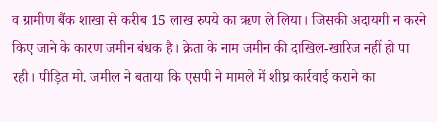व ग्रामीण बैंक शाखा से करीब 15 लाख रुपये का ऋण ले लिया। जिसकी अदायगी न करने किए जाने के कारण जमीन बंधक है। क्रेता के नाम जमीन की दाखिल-खारिज नहीं हो पा रही। पीड़ित मो. जमील ने बताया कि एसपी ने मामले में शीघ्र कार्रवाई कराने का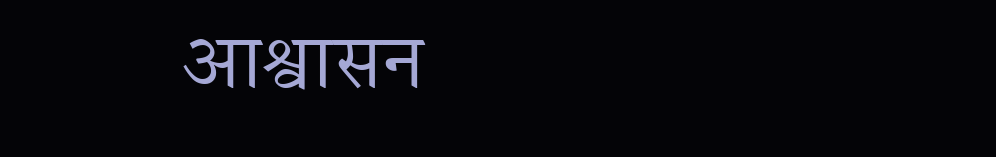आश्वासन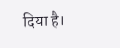दिया है।